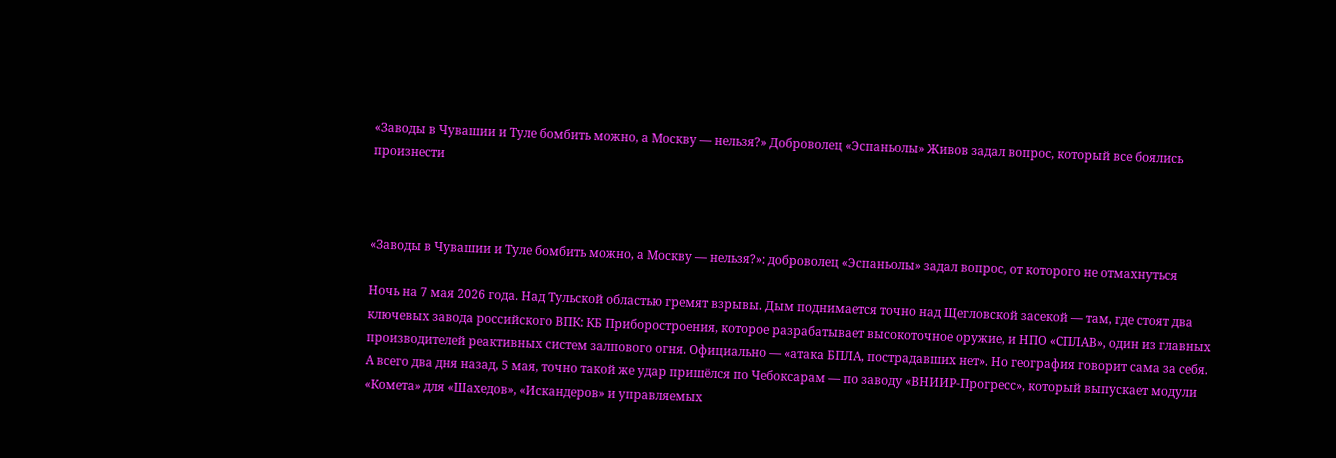«Заводы в Чувашии и Туле бомбить можно, а Москву — нельзя?» Доброволец «Эспаньолы» Живов задал вопрос, который все боялись произнести



«Заводы в Чувашии и Туле бомбить можно, а Москву — нельзя?»: доброволец «Эспаньолы» задал вопрос, от которого не отмахнуться

Ночь на 7 мая 2026 года. Над Тульской областью гремят взрывы. Дым поднимается точно над Щегловской засекой — там, где стоят два ключевых завода российского ВПК: КБ Приборостроения, которое разрабатывает высокоточное оружие, и НПО «СПЛАВ», один из главных производителей реактивных систем залпового огня. Официально — «атака БПЛА, пострадавших нет». Но география говорит сама за себя. А всего два дня назад, 5 мая, точно такой же удар пришёлся по Чебоксарам — по заводу «ВНИИР-Прогресс», который выпускает модули «Комета» для «Шахедов», «Искандеров» и управляемых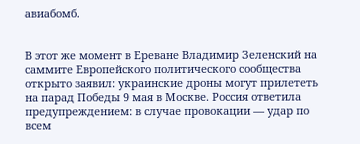авиабомб.


В этот же момент в Ереване Владимир Зеленский на саммите Европейского политического сообщества открыто заявил: украинские дроны могут прилететь на парад Победы 9 мая в Москве. Россия ответила предупреждением: в случае провокации — удар по всем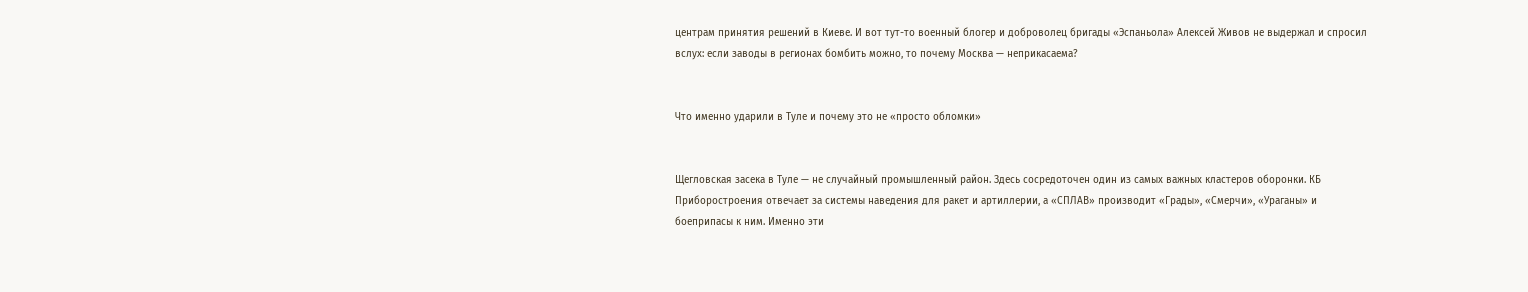центрам принятия решений в Киеве. И вот тут-то военный блогер и доброволец бригады «Эспаньола» Алексей Живов не выдержал и спросил вслух: если заводы в регионах бомбить можно, то почему Москва — неприкасаема?


Что именно ударили в Туле и почему это не «просто обломки»


Щегловская засека в Туле — не случайный промышленный район. Здесь сосредоточен один из самых важных кластеров оборонки. КБ Приборостроения отвечает за системы наведения для ракет и артиллерии, а «СПЛАВ» производит «Грады», «Смерчи», «Ураганы» и боеприпасы к ним. Именно эти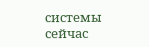системы сейчас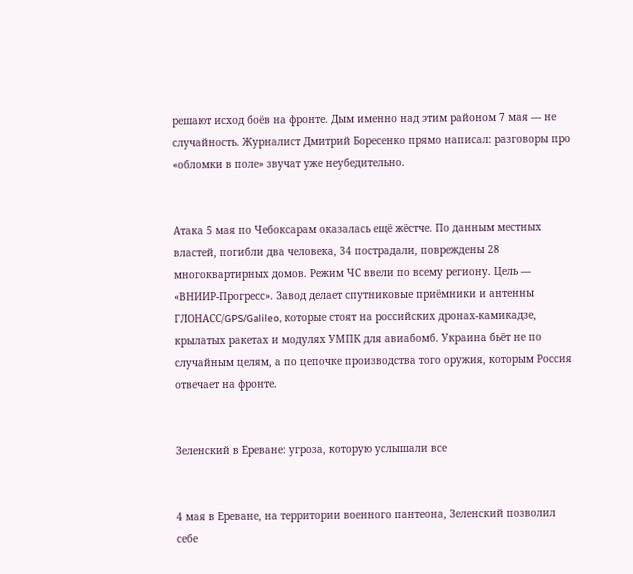решают исход боёв на фронте. Дым именно над этим районом 7 мая — не случайность. Журналист Дмитрий Боресенко прямо написал: разговоры про «обломки в поле» звучат уже неубедительно.


Атака 5 мая по Чебоксарам оказалась ещё жёстче. По данным местных властей, погибли два человека, 34 пострадали, повреждены 28 многоквартирных домов. Режим ЧС ввели по всему региону. Цель — «ВНИИР-Прогресс». Завод делает спутниковые приёмники и антенны ГЛОНАСС/GPS/Galileo, которые стоят на российских дронах-камикадзе, крылатых ракетах и модулях УМПК для авиабомб. Украина бьёт не по случайным целям, а по цепочке производства того оружия, которым Россия отвечает на фронте.


Зеленский в Ереване: угроза, которую услышали все


4 мая в Ереване, на территории военного пантеона, Зеленский позволил себе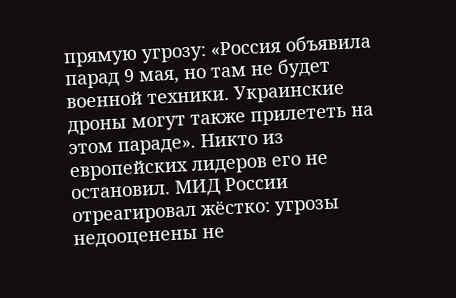прямую угрозу: «Россия объявила парад 9 мая, но там не будет военной техники. Украинские дроны могут также прилететь на этом параде». Никто из европейских лидеров его не остановил. МИД России отреагировал жёстко: угрозы недооценены не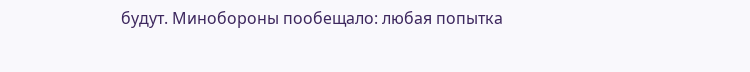будут. Минобороны пообещало: любая попытка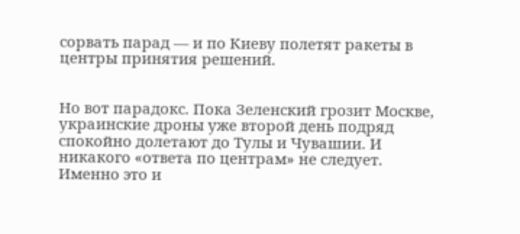сорвать парад — и по Киеву полетят ракеты в центры принятия решений.


Но вот парадокс. Пока Зеленский грозит Москве, украинские дроны уже второй день подряд спокойно долетают до Тулы и Чувашии. И никакого «ответа по центрам» не следует. Именно это и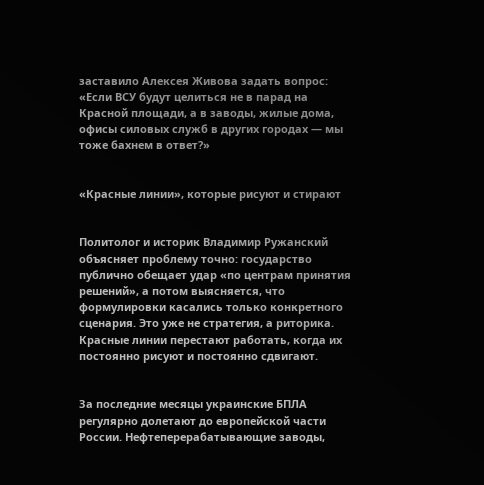заставило Алексея Живова задать вопрос: «Если ВСУ будут целиться не в парад на Красной площади, а в заводы, жилые дома, офисы силовых служб в других городах — мы тоже бахнем в ответ?»


«Красные линии», которые рисуют и стирают


Политолог и историк Владимир Ружанский объясняет проблему точно: государство публично обещает удар «по центрам принятия решений», а потом выясняется, что формулировки касались только конкретного сценария. Это уже не стратегия, а риторика. Красные линии перестают работать, когда их постоянно рисуют и постоянно сдвигают.


За последние месяцы украинские БПЛА регулярно долетают до европейской части России. Нефтеперерабатывающие заводы,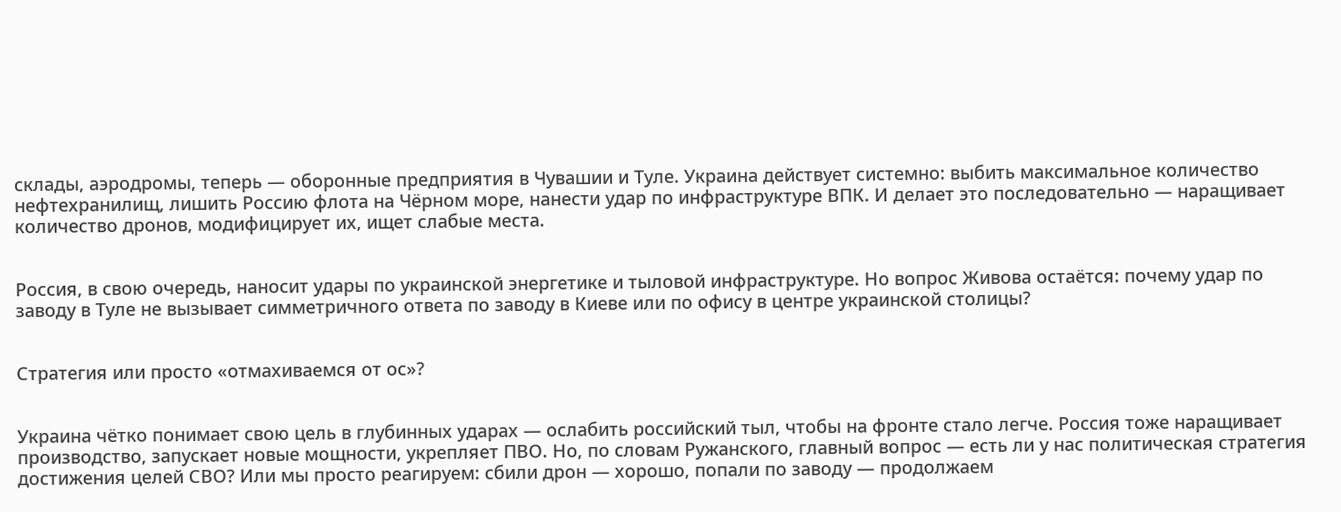склады, аэродромы, теперь — оборонные предприятия в Чувашии и Туле. Украина действует системно: выбить максимальное количество нефтехранилищ, лишить Россию флота на Чёрном море, нанести удар по инфраструктуре ВПК. И делает это последовательно — наращивает количество дронов, модифицирует их, ищет слабые места.


Россия, в свою очередь, наносит удары по украинской энергетике и тыловой инфраструктуре. Но вопрос Живова остаётся: почему удар по заводу в Туле не вызывает симметричного ответа по заводу в Киеве или по офису в центре украинской столицы?


Стратегия или просто «отмахиваемся от ос»?


Украина чётко понимает свою цель в глубинных ударах — ослабить российский тыл, чтобы на фронте стало легче. Россия тоже наращивает производство, запускает новые мощности, укрепляет ПВО. Но, по словам Ружанского, главный вопрос — есть ли у нас политическая стратегия достижения целей СВО? Или мы просто реагируем: сбили дрон — хорошо, попали по заводу — продолжаем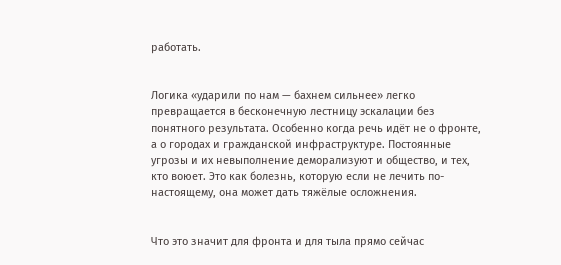работать.


Логика «ударили по нам — бахнем сильнее» легко превращается в бесконечную лестницу эскалации без понятного результата. Особенно когда речь идёт не о фронте, а о городах и гражданской инфраструктуре. Постоянные угрозы и их невыполнение деморализуют и общество, и тех, кто воюет. Это как болезнь, которую если не лечить по-настоящему, она может дать тяжёлые осложнения.


Что это значит для фронта и для тыла прямо сейчас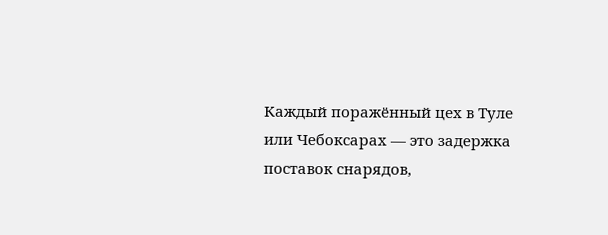Каждый поражённый цех в Туле или Чебоксарах — это задержка поставок снарядов,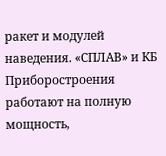ракет и модулей наведения. «СПЛАВ» и КБ Приборостроения работают на полную мощность,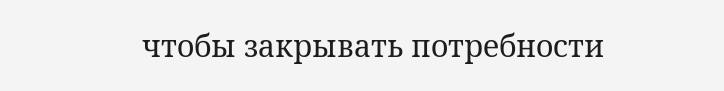чтобы закрывать потребности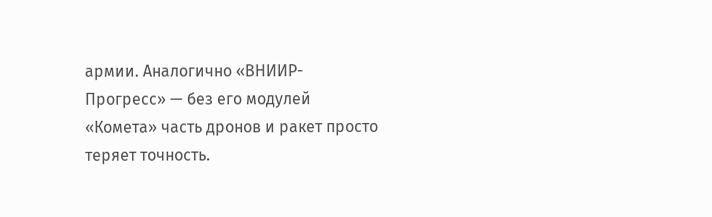армии. Аналогично «ВНИИР-Прогресс» — без его модулей «Комета» часть дронов и ракет просто теряет точность.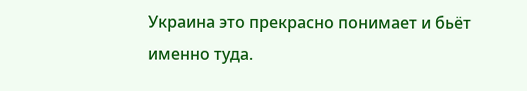Украина это прекрасно понимает и бьёт именно туда.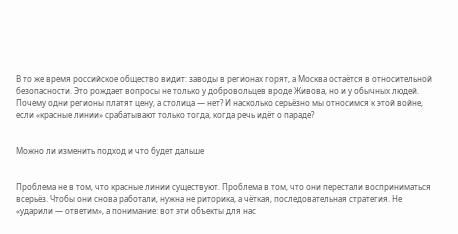В то же время российское общество видит: заводы в регионах горят, а Москва остаётся в относительной безопасности. Это рождает вопросы не только у добровольцев вроде Живова, но и у обычных людей. Почему одни регионы платят цену, а столица — нет? И насколько серьёзно мы относимся к этой войне, если «красные линии» срабатывают только тогда, когда речь идёт о параде?


Можно ли изменить подход и что будет дальше


Проблема не в том, что красные линии существуют. Проблема в том, что они перестали восприниматься всерьёз. Чтобы они снова работали, нужна не риторика, а чёткая, последовательная стратегия. Не «ударили — ответим», а понимание: вот эти объекты для нас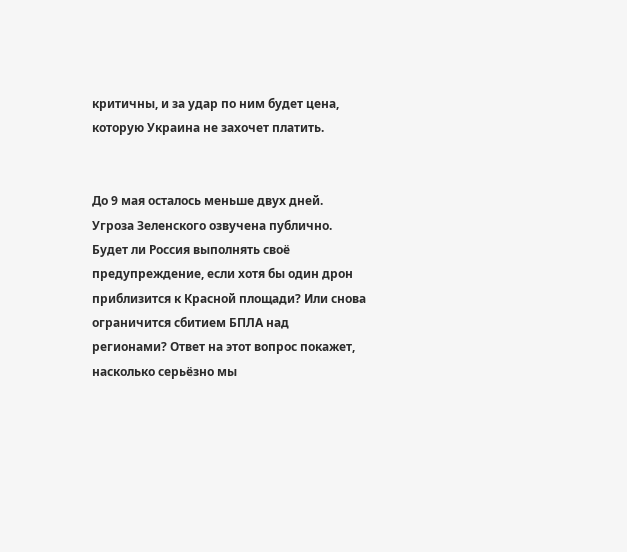критичны, и за удар по ним будет цена, которую Украина не захочет платить.


До 9 мая осталось меньше двух дней. Угроза Зеленского озвучена публично. Будет ли Россия выполнять своё предупреждение, если хотя бы один дрон приблизится к Красной площади? Или снова ограничится сбитием БПЛА над регионами? Ответ на этот вопрос покажет, насколько серьёзно мы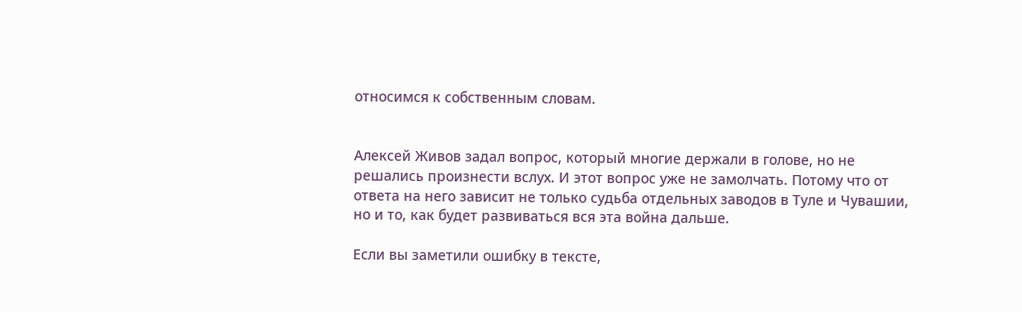относимся к собственным словам.


Алексей Живов задал вопрос, который многие держали в голове, но не решались произнести вслух. И этот вопрос уже не замолчать. Потому что от ответа на него зависит не только судьба отдельных заводов в Туле и Чувашии, но и то, как будет развиваться вся эта война дальше.

Если вы заметили ошибку в тексте,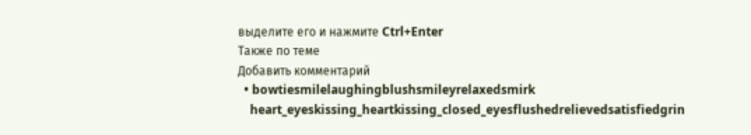выделите его и нажмите Ctrl+Enter
Также по теме
Добавить комментарий
  • bowtiesmilelaughingblushsmileyrelaxedsmirk
    heart_eyeskissing_heartkissing_closed_eyesflushedrelievedsatisfiedgrin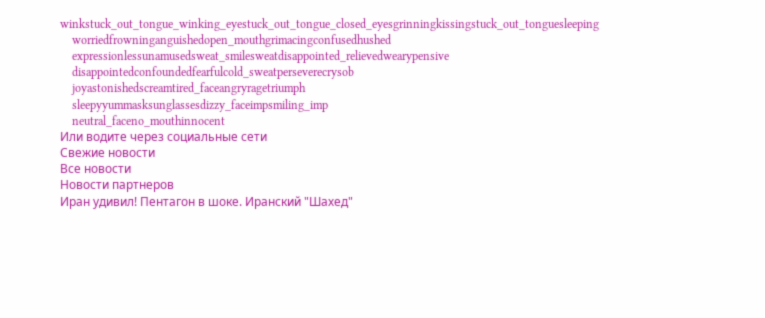winkstuck_out_tongue_winking_eyestuck_out_tongue_closed_eyesgrinningkissingstuck_out_tonguesleeping
    worriedfrowninganguishedopen_mouthgrimacingconfusedhushed
    expressionlessunamusedsweat_smilesweatdisappointed_relievedwearypensive
    disappointedconfoundedfearfulcold_sweatperseverecrysob
    joyastonishedscreamtired_faceangryragetriumph
    sleepyyummasksunglassesdizzy_faceimpsmiling_imp
    neutral_faceno_mouthinnocent
Или водите через социальные сети
Свежие новости
Все новости
Новости партнеров
Иран удивил! Пентагон в шоке. Иранский "Шахед"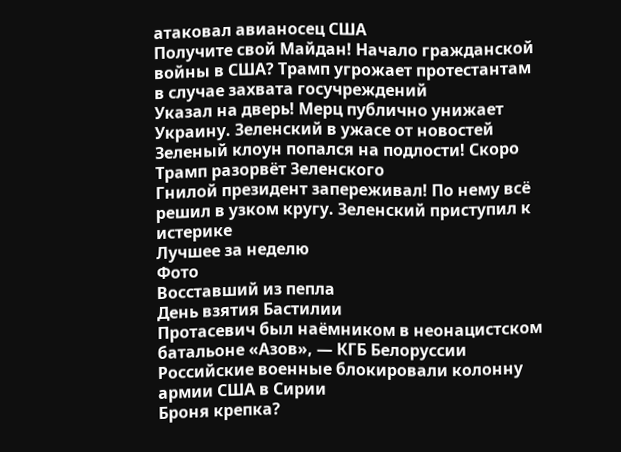атаковал авианосец США
Получите свой Майдан! Начало гражданской войны в США? Трамп угрожает протестантам в случае захвата госучреждений
Указал на дверь! Мерц публично унижает Украину. Зеленский в ужасе от новостей
Зеленый клоун попался на подлости! Скоро Трамп разорвёт Зеленского
Гнилой президент запереживал! По нему всё решил в узком кругу. Зеленский приступил к истерике
Лучшее за неделю
Фото
Восставший из пепла
День взятия Бастилии
Протасевич был наёмником в неонацистском батальоне «Азов», — КГБ Белоруссии
Российские военные блокировали колонну армии США в Сирии
Броня крепка?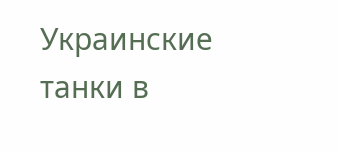Украинские танки в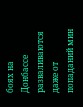боях на Донбассе разваливаются даже от попаданий мин